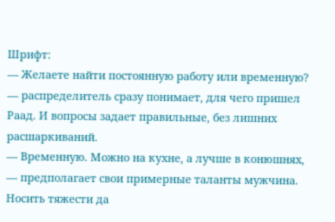Шрифт:
— Желаете найти постоянную работу или временную? — распределитель сразу понимает, для чего пришел Раад. И вопросы задает правильные, без лишних расшаркиваний.
— Временную. Можно на кухне, а лучше в конюшнях, — предполагает свои примерные таланты мужчина. Носить тяжести да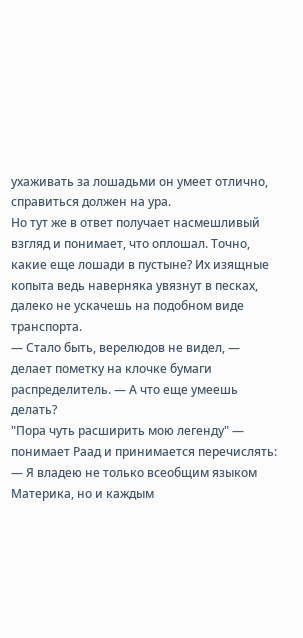ухаживать за лошадьми он умеет отлично, справиться должен на ура.
Но тут же в ответ получает насмешливый взгляд и понимает, что оплошал. Точно, какие еще лошади в пустыне? Их изящные копыта ведь наверняка увязнут в песках, далеко не ускачешь на подобном виде транспорта.
— Стало быть, верелюдов не видел, — делает пометку на клочке бумаги распределитель. — А что еще умеешь делать?
"Пора чуть расширить мою легенду" — понимает Раад и принимается перечислять:
— Я владею не только всеобщим языком Материка, но и каждым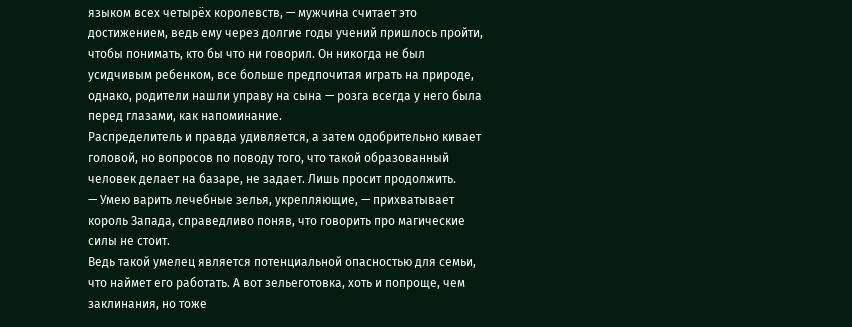языком всех четырёх королевств, — мужчина считает это достижением, ведь ему через долгие годы учений пришлось пройти, чтобы понимать, кто бы что ни говорил. Он никогда не был усидчивым ребенком, все больше предпочитая играть на природе, однако, родители нашли управу на сына — розга всегда у него была перед глазами, как напоминание.
Распределитель и правда удивляется, а затем одобрительно кивает головой, но вопросов по поводу того, что такой образованный человек делает на базаре, не задает. Лишь просит продолжить.
— Умею варить лечебные зелья, укрепляющие, — прихватывает король Запада, справедливо поняв, что говорить про магические силы не стоит.
Ведь такой умелец является потенциальной опасностью для семьи, что наймет его работать. А вот зельеготовка, хоть и попроще, чем заклинания, но тоже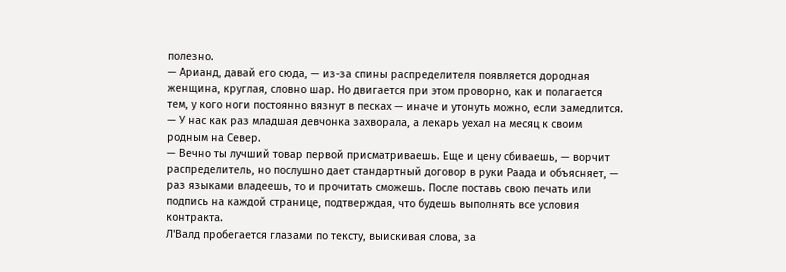полезно.
— Арианд, давай его сюда, — из-за спины распределителя появляется дородная женщина, круглая, словно шар. Но двигается при этом проворно, как и полагается тем, у кого ноги постоянно вязнут в песках — иначе и утонуть можно, если замедлится. — У нас как раз младшая девчонка захворала, а лекарь уехал на месяц к своим родным на Север.
— Вечно ты лучший товар первой присматриваешь. Еще и цену сбиваешь, — ворчит распределитель, но послушно дает стандартный договор в руки Раада и объясняет, — раз языками владеешь, то и прочитать сможешь. После поставь свою печать или подпись на каждой странице, подтверждая, что будешь выполнять все условия контракта.
Л'Валд пробегается глазами по тексту, выискивая слова, за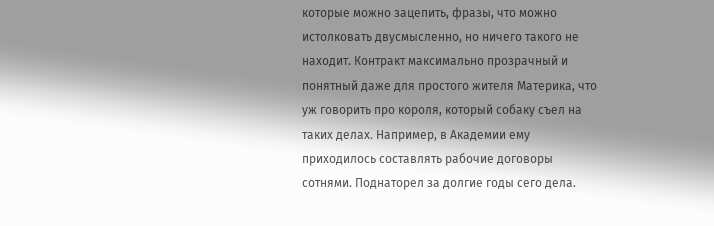которые можно зацепить, фразы, что можно истолковать двусмысленно, но ничего такого не находит. Контракт максимально прозрачный и понятный даже для простого жителя Материка, что уж говорить про короля, который собаку съел на таких делах. Например, в Академии ему приходилось составлять рабочие договоры сотнями. Поднаторел за долгие годы сего дела.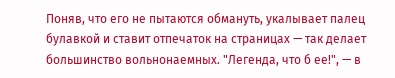Поняв, что его не пытаются обмануть, укалывает палец булавкой и ставит отпечаток на страницах — так делает большинство вольнонаемных. "Легенда, что б ее!", — в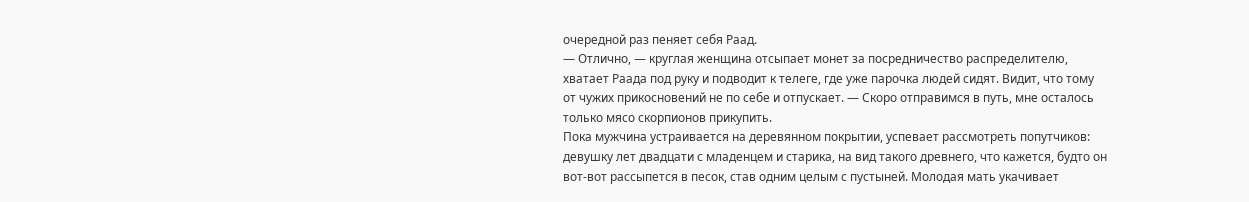очередной раз пеняет себя Раад.
— Отлично, — круглая женщина отсыпает монет за посредничество распределителю, хватает Раада под руку и подводит к телеге, где уже парочка людей сидят. Видит, что тому от чужих прикосновений не по себе и отпускает. — Скоро отправимся в путь, мне осталось только мясо скорпионов прикупить.
Пока мужчина устраивается на деревянном покрытии, успевает рассмотреть попутчиков: девушку лет двадцати с младенцем и старика, на вид такого древнего, что кажется, будто он вот-вот рассыпется в песок, став одним целым с пустыней. Молодая мать укачивает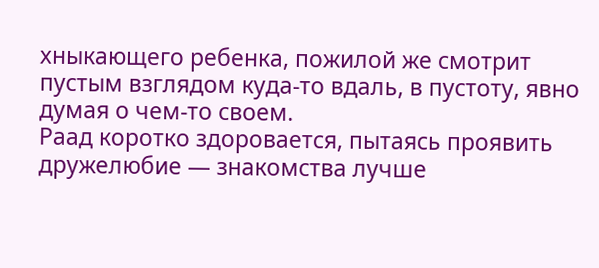хныкающего ребенка, пожилой же смотрит пустым взглядом куда-то вдаль, в пустоту, явно думая о чем-то своем.
Раад коротко здоровается, пытаясь проявить дружелюбие — знакомства лучше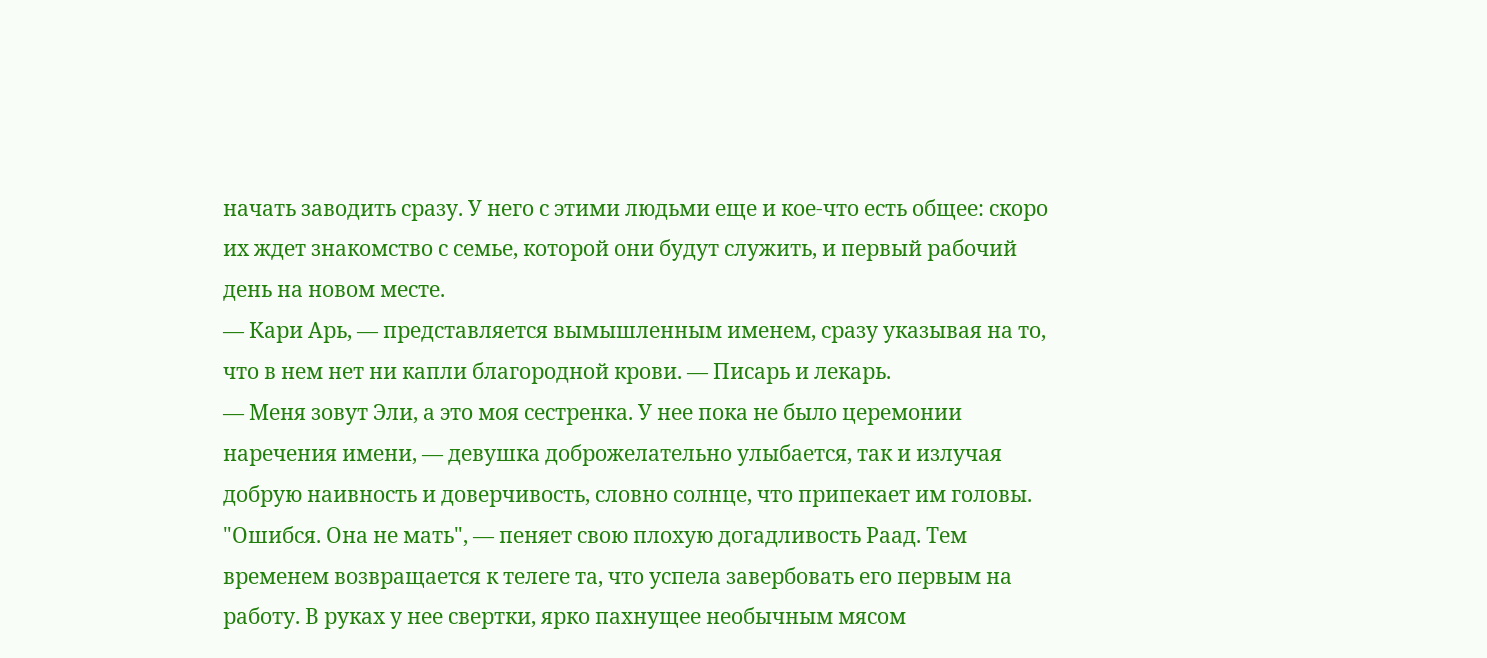начать заводить сразу. У него с этими людьми еще и кое-что есть общее: скоро их ждет знакомство с семье, которой они будут служить, и первый рабочий день на новом месте.
— Кари Арь, — представляется вымышленным именем, сразу указывая на то, что в нем нет ни капли благородной крови. — Писарь и лекарь.
— Меня зовут Эли, а это моя сестренка. У нее пока не было церемонии наречения имени, — девушка доброжелательно улыбается, так и излучая добрую наивность и доверчивость, словно солнце, что припекает им головы.
"Ошибся. Она не мать", — пеняет свою плохую догадливость Раад. Тем временем возвращается к телеге та, что успела завербовать его первым на работу. В руках у нее свертки, ярко пахнущее необычным мясом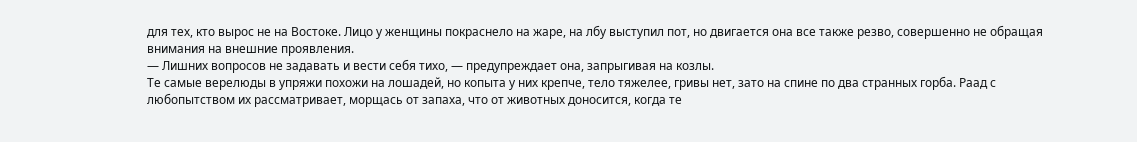для тех, кто вырос не на Востоке. Лицо у женщины покраснело на жаре, на лбу выступил пот, но двигается она все также резво, совершенно не обращая внимания на внешние проявления.
— Лишних вопросов не задавать и вести себя тихо, — предупреждает она, запрыгивая на козлы.
Те самые верелюды в упряжи похожи на лошадей, но копыта у них крепче, тело тяжелее, гривы нет, зато на спине по два странных горба. Раад с любопытством их рассматривает, морщась от запаха, что от животных доносится, когда те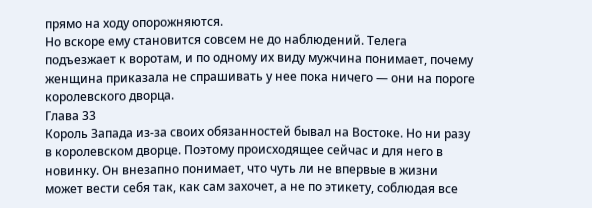прямо на ходу опорожняются.
Но вскоре ему становится совсем не до наблюдений. Телега подъезжает к воротам, и по одному их виду мужчина понимает, почему женщина приказала не спрашивать у нее пока ничего — они на пороге королевского дворца.
Глава 33
Король Запада из-за своих обязанностей бывал на Востоке. Но ни разу в королевском дворце. Поэтому происходящее сейчас и для него в новинку. Он внезапно понимает, что чуть ли не впервые в жизни может вести себя так, как сам захочет, а не по этикету, соблюдая все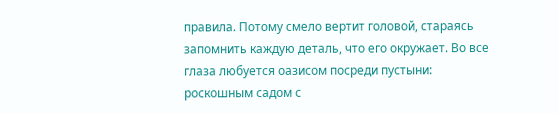правила. Потому смело вертит головой, стараясь запомнить каждую деталь, что его окружает. Во все глаза любуется оазисом посреди пустыни: роскошным садом с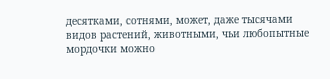десятками, сотнями, может, даже тысячами видов растений, животными, чьи любопытные мордочки можно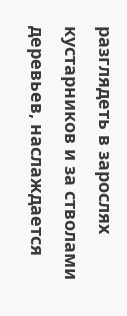разглядеть в зарослях кустарников и за стволами деревьев, наслаждается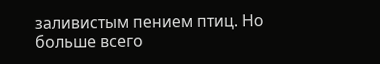заливистым пением птиц. Но больше всего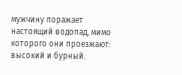мужчину поражает настоящий водопад, мимо которого они проезжают: высокий и бурный.